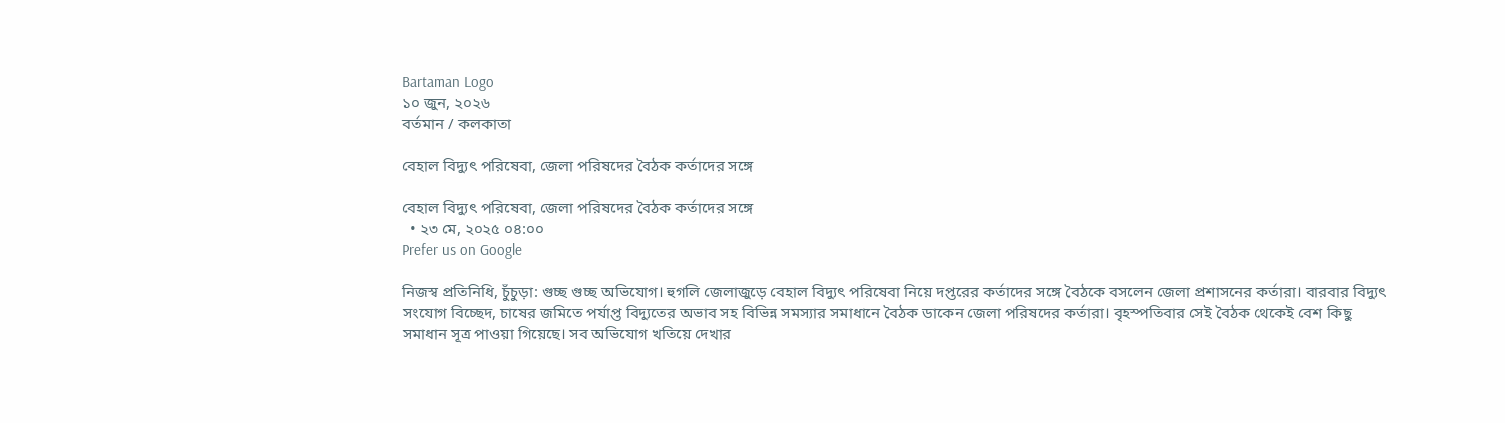Bartaman Logo
১০ জুন, ২০২৬
বর্তমান / কলকাতা

বেহাল বিদ্যুৎ পরিষেবা, জেলা পরিষদের বৈঠক কর্তাদের সঙ্গে

বেহাল বিদ্যুৎ পরিষেবা, জেলা পরিষদের বৈঠক কর্তাদের সঙ্গে
  • ২৩ মে, ২০২৫ ০৪:০০
Prefer us on Google

নিজস্ব প্রতিনিধি, চুঁচুড়া: গুচ্ছ গুচ্ছ অভিযোগ। হুগলি জেলাজুড়ে বেহাল বিদ্যুৎ পরিষেবা নিয়ে দপ্তরের কর্তাদের সঙ্গে বৈঠকে বসলেন জেলা প্রশাসনের কর্তারা। বারবার বিদ্যুৎ সংযোগ বিচ্ছেদ, চাষের জমিতে পর্যাপ্ত বিদ্যুতের অভাব সহ বিভিন্ন সমস্যার সমাধানে বৈঠক ডাকেন জেলা পরিষদের কর্তারা। বৃহস্পতিবার সেই বৈঠক থেকেই বেশ কিছু সমাধান সূত্র পাওয়া গিয়েছে। সব অভিযোগ খতিয়ে দেখার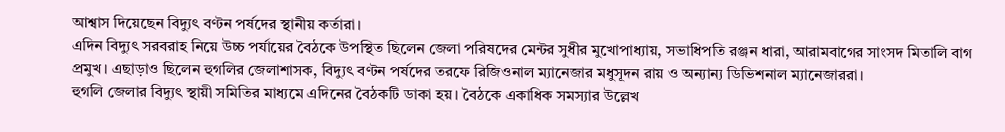আশ্বাস দিয়েছেন বিদ্যুৎ বণ্টন পর্ষদের স্থানীয় কর্তারা।
এদিন বিদ্যুৎ সরবরাহ নিয়ে উচ্চ পর্যায়ের বৈঠকে উপস্থিত ছিলেন জেলা পরিষদের মেন্টর সুধীর মুখোপাধ্যায়, সভাধিপতি রঞ্জন ধারা, আরামবাগের সাংসদ মিতালি বাগ প্রমুখ। এছাড়াও ছিলেন হুগলির জেলাশাসক, বিদ্যুৎ বণ্টন পর্ষদের তরফে রিজিওনাল ম্যানেজার মধুসূদন রায় ও অন্যান্য ডিভিশনাল ম্যানেজাররা।
হুগলি জেলার বিদ্যুৎ স্থায়ী সমিতির মাধ্যমে এদিনের বৈঠকটি ডাকা হয়। বৈঠকে একাধিক সমস্যার উল্লেখ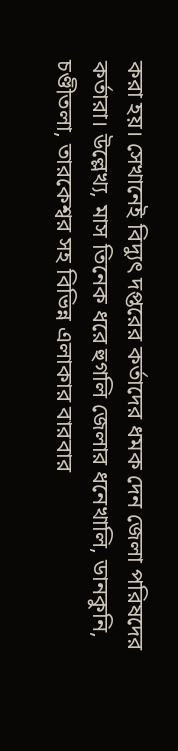করা হয়। সেখানেই বিদ্যুৎ দপ্তরের কর্তাদের ধমক দেন জেলা পরিষদের কর্তারা। উল্লেখ্য, মাস তিনেক ধরে হুগলি জেলার ধনেখালি, ডানকুনি, চণ্ডীতলা, তারকেশ্বর সহ বিভিন্ন এলাকার বারবার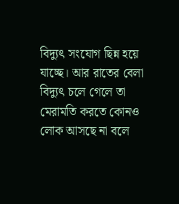বিদ্যুৎ সংযোগ ছিন্ন হয়ে যাচ্ছে। আর রাতের বেলা বিদ্যুৎ চলে গেলে তা মেরামতি করতে কোনও লোক আসছে না বলে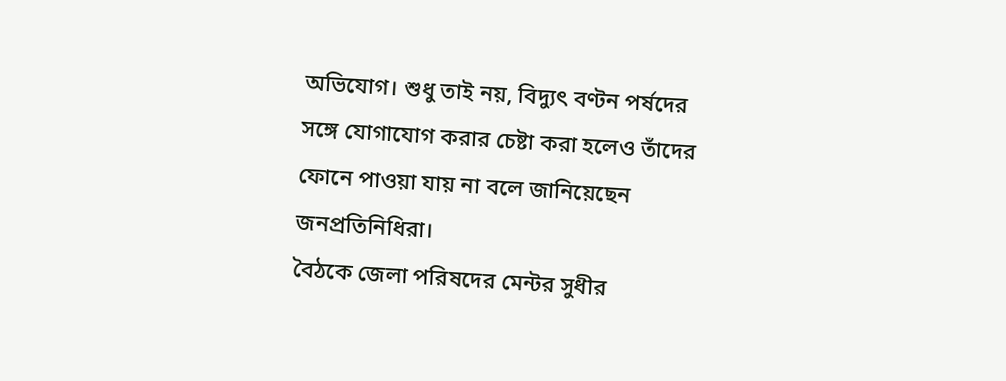অভিযোগ। শুধু তাই নয়, বিদ্যুৎ বণ্টন পর্ষদের সঙ্গে যোগাযোগ করার চেষ্টা করা হলেও তাঁদের ফোনে পাওয়া যায় না বলে জানিয়েছেন জনপ্রতিনিধিরা।
বৈঠকে জেলা পরিষদের মেন্টর সুধীর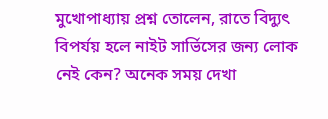মুখোপাধ্যায় প্রশ্ন তোলেন, রাতে বিদ্যুৎ বিপর্যয় হলে নাইট সার্ভিসের জন্য লোক নেই কেন? অনেক সময় দেখা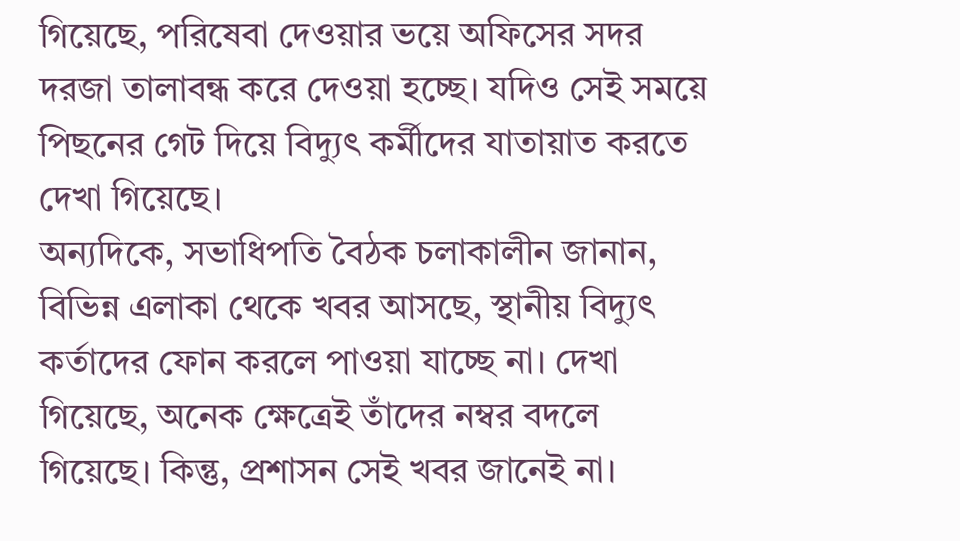গিয়েছে, পরিষেবা দেওয়ার ভয়ে অফিসের সদর দরজা তালাবন্ধ করে দেওয়া হচ্ছে। যদিও সেই সময়ে পিছনের গেট দিয়ে বিদ্যুৎ কর্মীদের যাতায়াত করতে দেখা গিয়েছে।
অন্যদিকে, সভাধিপতি বৈঠক চলাকালীন জানান, বিভিন্ন এলাকা থেকে খবর আসছে, স্থানীয় বিদ্যুৎ কর্তাদের ফোন করলে পাওয়া যাচ্ছে না। দেখা গিয়েছে, অনেক ক্ষেত্রেই তাঁদের নম্বর বদলে গিয়েছে। কিন্তু, প্রশাসন সেই খবর জানেই না।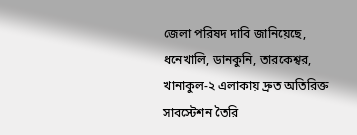জেলা পরিষদ দাবি জানিয়েছে, ধনেখালি, ডানকুনি, তারকেশ্বর, খানাকুল-২ এলাকায় দ্রুত অতিরিক্ত সাবস্টেশন তৈরি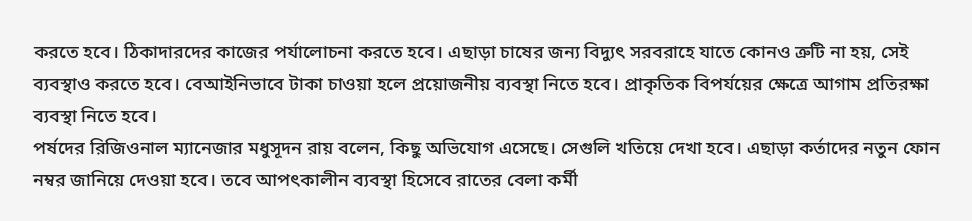করতে হবে। ঠিকাদারদের কাজের পর্যালোচনা করতে হবে। এছাড়া চাষের জন্য বিদ্যুৎ সরবরাহে যাতে কোনও ত্রুটি না হয়, সেই ব্যবস্থাও করতে হবে। বেআইনিভাবে টাকা চাওয়া হলে প্রয়োজনীয় ব্যবস্থা নিতে হবে। প্রাকৃতিক বিপর্যয়ের ক্ষেত্রে আগাম প্রতিরক্ষা ব্যবস্থা নিতে হবে।
পর্ষদের রিজিওনাল ম্যানেজার মধুসূদন রায় বলেন, কিছু অভিযোগ এসেছে। সেগুলি খতিয়ে দেখা হবে। এছাড়া কর্তাদের নতুন ফোন নম্বর জানিয়ে দেওয়া হবে। তবে আপৎকালীন ব্যবস্থা হিসেবে রাতের বেলা কর্মী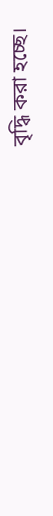বৃদ্ধি করা হচ্ছে।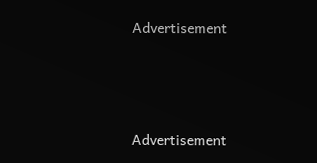Advertisement



Advertisement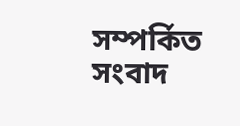সম্পর্কিত সংবাদ